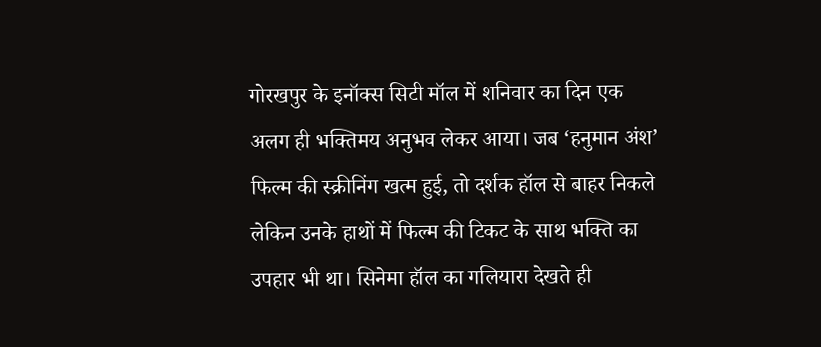गोरखपुर के इनॉक्स सिटी मॉल में शनिवार का दिन एक अलग ही भक्तिमय अनुभव लेकर आया। जब ‘हनुमान अंश’ फिल्म की स्क्रीनिंग खत्म हुई, तो दर्शक हॉल से बाहर निकले लेकिन उनके हाथों में फिल्म की टिकट के साथ भक्ति का उपहार भी था। सिनेमा हॉल का गलियारा देखते ही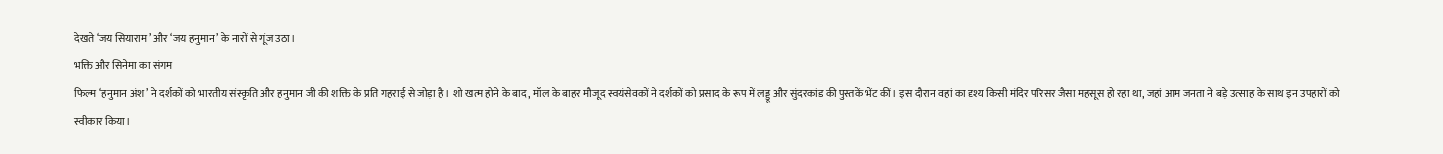देखते ‘जय सियाराम’ और ‘जय हनुमान’ के नारों से गूंज उठा।
भक्ति और सिनेमा का संगम
फिल्म ‘हनुमान अंश’ ने दर्शकों को भारतीय संस्कृति और हनुमान जी की शक्ति के प्रति गहराई से जोड़ा है। शो खत्म होने के बाद, मॉल के बाहर मौजूद स्वयंसेवकों ने दर्शकों को प्रसाद के रूप में लड्डू और सुंदरकांड की पुस्तकें भेंट कीं। इस दौरान वहां का दृश्य किसी मंदिर परिसर जैसा महसूस हो रहा था, जहां आम जनता ने बड़े उत्साह के साथ इन उपहारों को स्वीकार किया।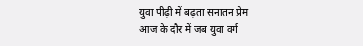युवा पीढ़ी में बढ़ता सनातन प्रेम
आज के दौर में जब युवा वर्ग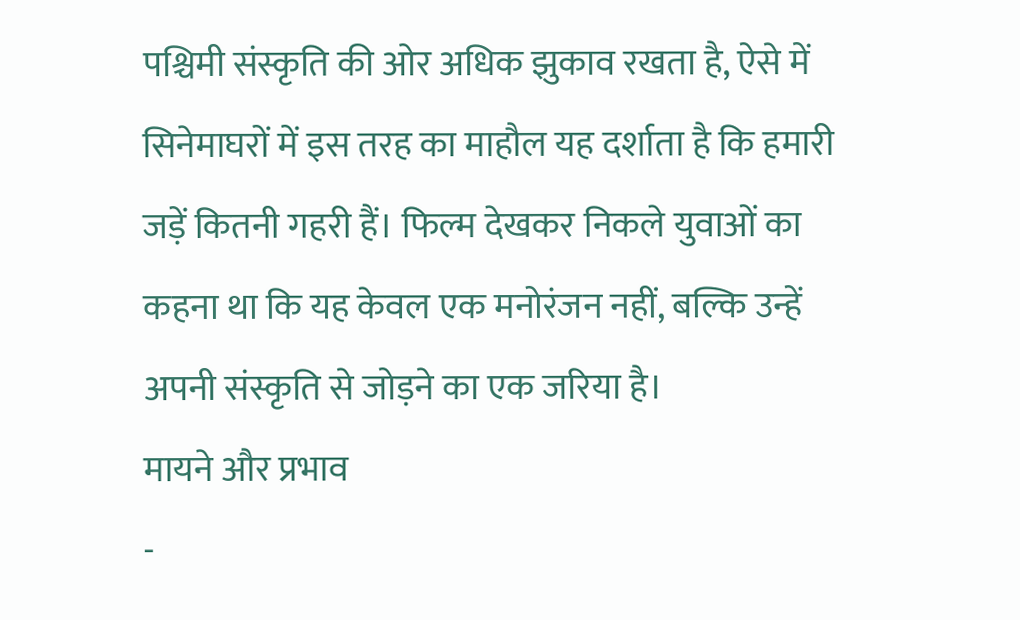पश्चिमी संस्कृति की ओर अधिक झुकाव रखता है, ऐसे में सिनेमाघरों में इस तरह का माहौल यह दर्शाता है कि हमारी जड़ें कितनी गहरी हैं। फिल्म देखकर निकले युवाओं का कहना था कि यह केवल एक मनोरंजन नहीं, बल्कि उन्हें अपनी संस्कृति से जोड़ने का एक जरिया है।
मायने और प्रभाव
-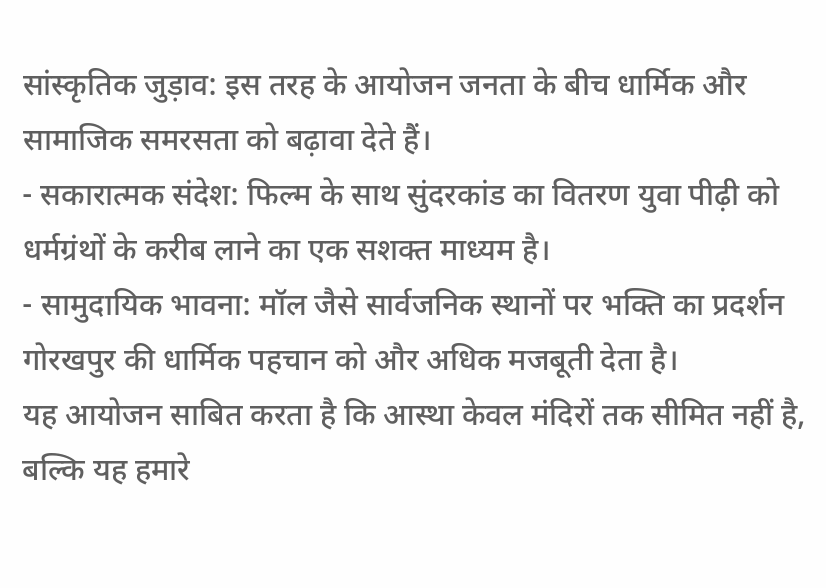सांस्कृतिक जुड़ाव: इस तरह के आयोजन जनता के बीच धार्मिक और सामाजिक समरसता को बढ़ावा देते हैं।
- सकारात्मक संदेश: फिल्म के साथ सुंदरकांड का वितरण युवा पीढ़ी को धर्मग्रंथों के करीब लाने का एक सशक्त माध्यम है।
- सामुदायिक भावना: मॉल जैसे सार्वजनिक स्थानों पर भक्ति का प्रदर्शन गोरखपुर की धार्मिक पहचान को और अधिक मजबूती देता है।
यह आयोजन साबित करता है कि आस्था केवल मंदिरों तक सीमित नहीं है, बल्कि यह हमारे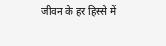जीवन के हर हिस्से में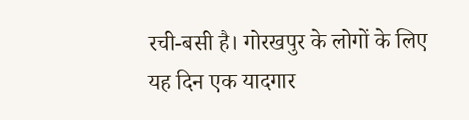रची-बसी है। गोरखपुर के लोगों के लिए यह दिन एक यादगार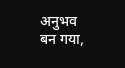अनुभव बन गया,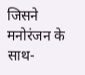जिसने मनोरंजन के साथ-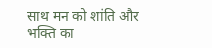साथ मन को शांति और भक्ति का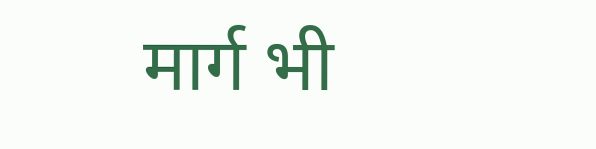मार्ग भी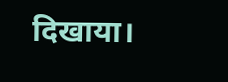दिखाया।